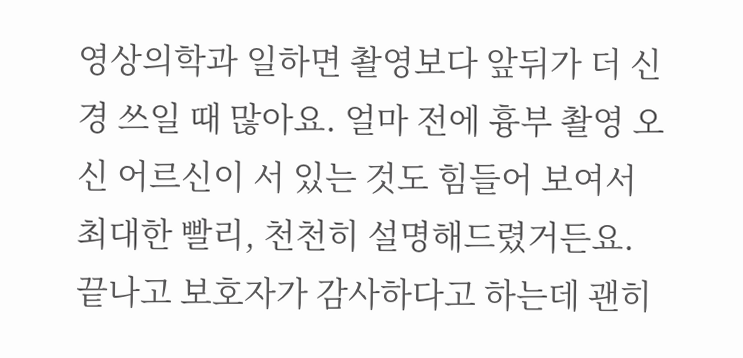영상의학과 일하면 촬영보다 앞뒤가 더 신경 쓰일 때 많아요. 얼마 전에 흉부 촬영 오신 어르신이 서 있는 것도 힘들어 보여서 최대한 빨리, 천천히 설명해드렸거든요. 끝나고 보호자가 감사하다고 하는데 괜히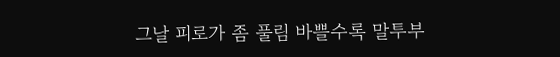그날 피로가 좀 풀림 바쁠수록 말투부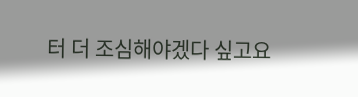터 더 조심해야겠다 싶고요